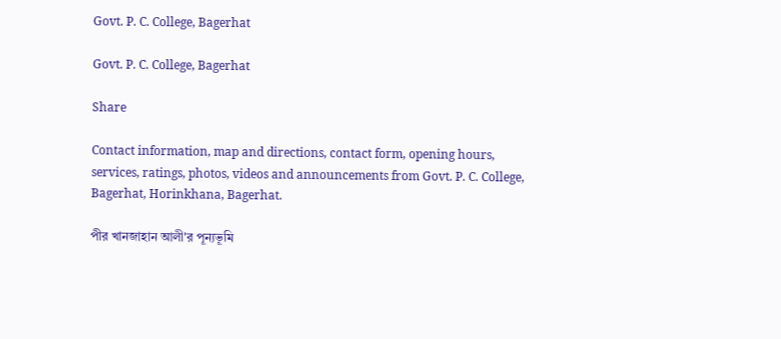Govt. P. C. College, Bagerhat

Govt. P. C. College, Bagerhat

Share

Contact information, map and directions, contact form, opening hours, services, ratings, photos, videos and announcements from Govt. P. C. College, Bagerhat, Horinkhana, Bagerhat.

পীর খানজাহান আলী'র পূন্যভূমি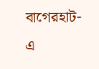বাগেরহাট-এ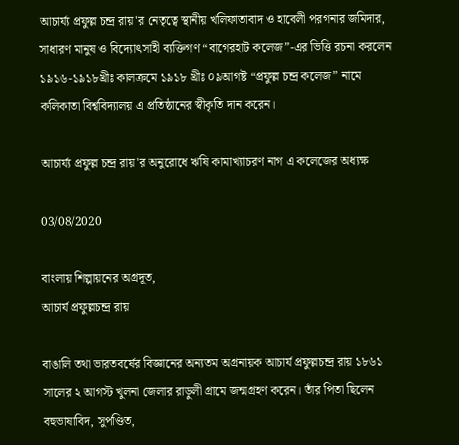আচার্য্য প্রফুল্ল চন্দ্র রায়'র নেতৃত্বে স্থানীয় খলিফাতাবাদ ও হাবেলী পরগনার জমিদার, সাধারণ মানুষ ও বিদ্যোৎসাহী ব্যক্তিগণ “বাগেরহাট কলেজ”-এর ভিত্তি রচনা করলেন ১৯১৬-১৯১৮খ্রীঃ কালক্রমে ১৯১৮ খ্রীঃ ০৯আগষ্ট “প্রফুল্ল চন্দ্র কলেজ” নামে কলিকাতা বিশ্ববিদ্যালয় এ প্রতিষ্ঠানের স্বীকৃতি দান করেন।

আচার্য্য প্রফুল্ল চন্দ্র রায়'র অনুরোধে ঋষি কামাখ্যাচরণ নাগ এ কলেজের অধ্যক্ষ

03/08/2020

বাংলায় শিল্পায়নের অগ্রদূত,
আচার্য প্রফুল্লচন্দ্র রায়

বাঙালি তথা ভারতবর্ষের বিজ্ঞানের অন্যতম অগ্রনায়ক আচার্য প্রফুল্লচন্দ্র রায় ১৮৬১ সালের ২ আগস্ট খুলনা জেলার রাড়ুলী গ্রামে জন্মগ্রহণ করেন। তাঁর পিতা ছিলেন বহুভাষাবিদ, সুপণ্ডিত,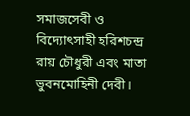সমাজসেবী ও বিদ্যোৎসাহী হরিশচন্দ্র রায় চৌধুরী এবং মাতা ভুবনমোহিনী দেবী।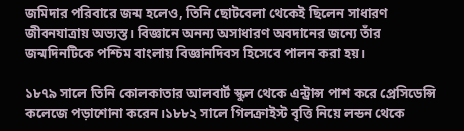জমিদার পরিবারে জন্ম হলেও, তিনি ছোটবেলা থেকেই ছিলেন সাধারণ জীবনযাত্রায় অভ্যস্ত। বিজ্ঞানে অনন্য অসাধারণ অবদানের জন্যে তাঁর জন্মদিনটিকে পশ্চিম বাংলায় বিজ্ঞানদিবস হিসেবে পালন করা হয়।

১৮৭৯ সালে তিনি কোলকাতার আলবার্ট স্কুল থেকে এন্ট্রান্স পাশ করে প্রেসিডেন্সি কলেজে পড়াশোনা করেন।১৮৮২ সালে গিলক্রাইস্ট বৃত্তি নিয়ে লন্ডন থেকে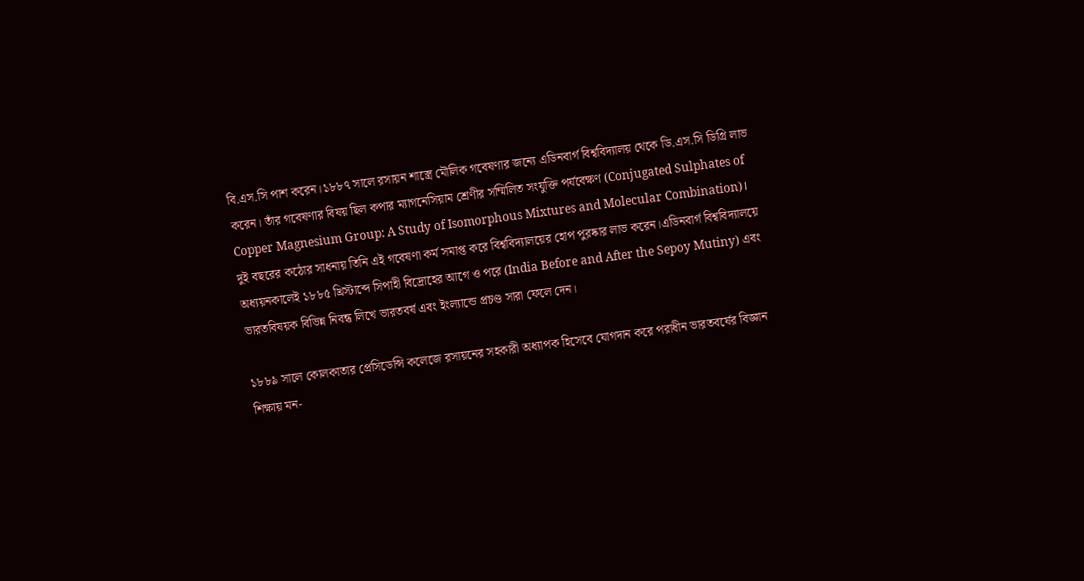বি.এস.সি পাশ করেন।১৮৮৭ সালে রসায়ন শাস্ত্রে মৌলিক গবেষণার জন্যে এডিনবার্গ বিশ্ববিদ্যালয় থেকে ডি.এস.সি ডিগ্রি লাভ করেন। তাঁর গবেষণার বিষয় ছিল কপার ম্যাগনেসিয়াম শ্রেণীর সম্মিলিত সংযুক্তি পর্যবেক্ষণ (Conjugated Sulphates of Copper Magnesium Group: A Study of Isomorphous Mixtures and Molecular Combination)। দুই বছরের কঠোর সাধনায় তিনি এই গবেষণা কর্ম সমাপ্ত করে বিশ্ববিদ্যালয়ের হোপ পুরষ্কার লাভ করেন।এডিনবার্গ বিশ্ববিদ্যালয়ে অধ্যয়নকালেই ১৮৮৫ খ্রিস্টাব্দে সিপাহী বিদ্রোহের আগে ও পরে (India Before and After the Sepoy Mutiny) এবং ভারতবিষয়ক বিভিন্ন নিবন্ধ লিখে ভারতবর্ষ এবং ইংল্যান্ডে প্রচণ্ড সারা ফেলে দেন।

১৮৮৯ সালে কোলকাতার প্রেসিডেন্সি কলেজে রসায়নের সহকারী অধ্যাপক হিসেবে যোগদান করে পরাধীন ভারতবর্ষের বিজ্ঞান শিক্ষায় মন-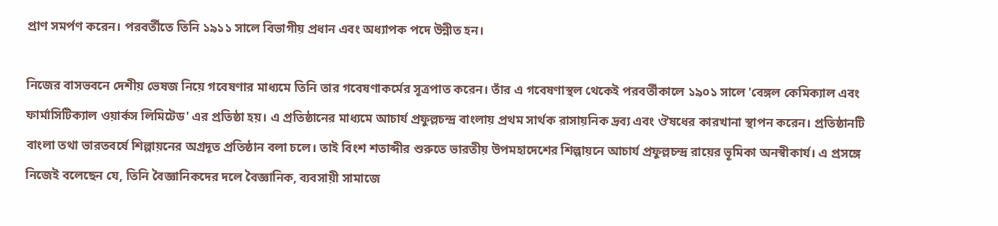প্রাণ সমর্পণ করেন। পরবর্তীতে তিনি ১৯১১ সালে বিভাগীয় প্রধান এবং অধ্যাপক পদে উন্নীত হন।

নিজের বাসভবনে দেশীয় ভেষজ নিয়ে গবেষণার মাধ্যমে তিনি তার গবেষণাকর্মের সূত্রপাত করেন। তাঁর এ গবেষণাস্থল থেকেই পরবর্তীকালে ১৯০১ সালে 'বেঙ্গল কেমিক্যাল এবং ফার্মাসিটিক্যাল ওয়ার্কস লিমিটেড' এর প্রতিষ্ঠা হয়। এ প্রতিষ্ঠানের মাধ্যমে আচার্য প্রফুল্লচন্দ্র বাংলায় প্রথম সার্থক রাসায়নিক দ্রব্য এবং ঔষধের কারখানা স্থাপন করেন। প্রতিষ্ঠানটি বাংলা তথা ভারতবর্ষে শিল্পায়নের অগ্রদূত প্রতিষ্ঠান বলা চলে। তাই বিংশ শতাব্দীর শুরুতে ভারতীয় উপমহাদেশের শিল্পায়নে আচার্য প্রফুল্লচন্দ্র রায়ের ভূমিকা অনস্বীকার্য। এ প্রসঙ্গে নিজেই বলেছেন যে, তিনি বৈজ্ঞানিকদের দলে বৈজ্ঞানিক, ব্যবসায়ী সামাজে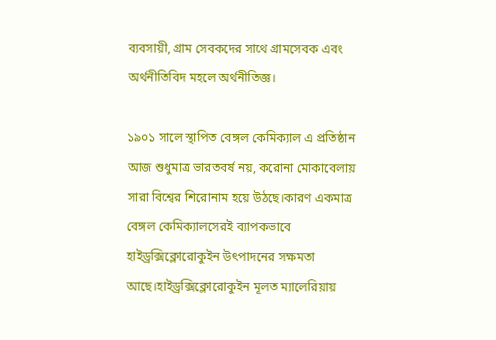ব্যবসায়ী, গ্রাম সেবকদের সাথে গ্রামসেবক এবং অর্থনীতিবিদ মহলে অর্থনীতিজ্ঞ।

১৯০১ সালে স্থাপিত বেঙ্গল কেমিক্যাল এ প্রতিষ্ঠান আজ শুধুমাত্র ভারতবর্ষ নয়, করোনা মোকাবেলায় সারা বিশ্বের শিরোনাম হয়ে উঠছে।কারণ একমাত্র বেঙ্গল কেমিক্যালসেরই ব্যাপকভাবে হাইড্রক্সিক্লোরোকুইন উৎপাদনের সক্ষমতা আছে।হাইড্রক্সিক্লোরোকুইন মূলত ম্যালেরিয়ায়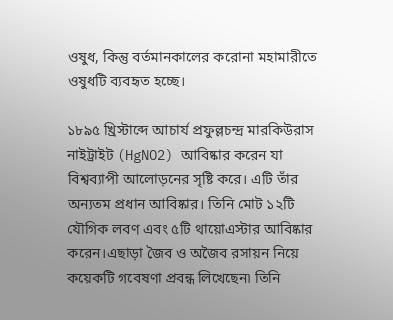ওষুধ, কিন্তু বর্তমানকালের করোনা মহামারীতে ওষুধটি ব্যবহৃত হচ্ছে।

১৮৯৫ খ্রিস্টাব্দে আচার্য প্রফুল্লচন্দ্র মারকিউরাস নাইট্রাইট (HgNO2) আবিষ্কার করেন যা বিশ্বব্যাপী আলোড়নের সৃষ্টি করে। এটি তাঁর অন্যতম প্রধান আবিষ্কার। তিনি মোট ১২টি যৌগিক লবণ এবং ৫টি থায়োএস্টার আবিষ্কার করেন।এছাড়া জৈব ও অজৈব রসায়ন নিয়ে কয়েকটি গবেষণা প্রবন্ধ লিখেছেন৷ তিনি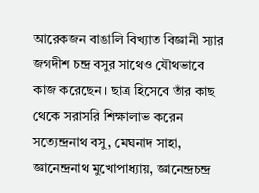আরেকজন বাঙালি বিখ্যাত বিজ্ঞানী স্যার জগদীশ চন্দ্র বসুর সাথেও যৌথভাবে কাজ করেছেন। ছাত্র হিসেবে তাঁর কাছ থেকে সরাসরি শিক্ষালাভ করেন সত্যেন্দ্রনাথ বসু, মেঘনাদ সাহা, জ্ঞানেন্দ্রনাথ মুখোপাধ্যায়, জ্ঞানেন্দ্রচন্দ্র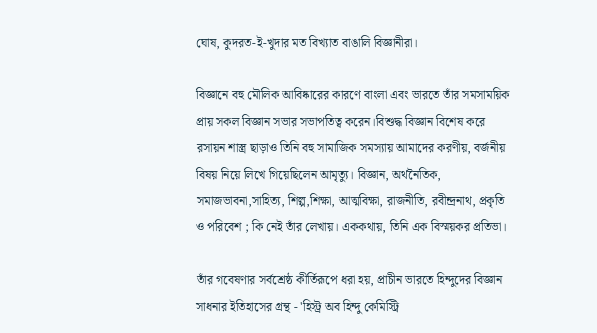ঘোষ, কুদরত-ই-খুদার মত বিখ্যাত বাঙালি বিজ্ঞানীরা।

বিজ্ঞানে বহু মৌলিক আবিষ্কারের কারণে বাংলা এবং ভারতে তাঁর সমসাময়িক প্রায় সকল বিজ্ঞান সভার সভাপতিত্ব করেন।বিশুদ্ধ বিজ্ঞান বিশেষ করে রসায়ন শাস্ত্র ছাড়াও তিনি বহু সামাজিক সমস্যায় আমাদের করণীয়, বর্জনীয় বিষয় নিয়ে লিখে গিয়েছিলেন আমৃত্যু। বিজ্ঞান, অর্থনৈতিক, সমাজভাবনা,সাহিত্য, শিল্প,শিক্ষা, আত্মবিক্ষা, রাজনীতি, রবীন্দ্রনাথ, প্রকৃতি ও পরিবেশ ; কি নেই তাঁর লেখায়। এককথায়, তিনি এক বিস্ময়কর প্রতিভা।

তাঁর গবেষণার সর্বশ্রেষ্ঠ কীর্তিরূপে ধরা হয়, প্রাচীন ভারতে হিন্দুদের বিজ্ঞান সাধনার ইতিহাসের গ্রন্থ - 'হিস্ট্র অব হিন্দু কেমিস্ট্রি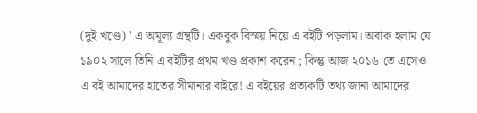(দুই খণ্ডে) ' এ অমূল্য গ্রন্থটি। একবুক বিস্ময় নিয়ে এ বইটি পড়লাম। অবাক হলাম যে ১৯০২ সালে তিনি এ বইটির প্রথম খণ্ড প্রকাশ করেন ; কিন্তু আজ ২০১৬ তে এসেও এ বই আমাদের হাতের সীমানার বাইরে! এ বইয়ের প্রত্যকটি তথ্য জানা আমাদের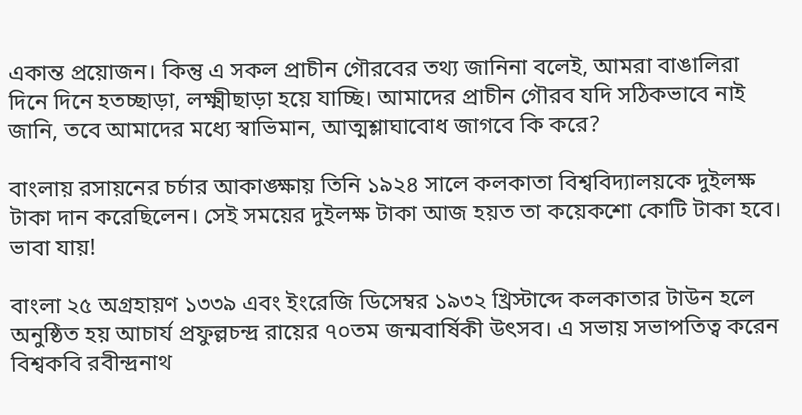একান্ত প্রয়োজন। কিন্তু এ সকল প্রাচীন গৌরবের তথ্য জানিনা বলেই, আমরা বাঙালিরা দিনে দিনে হতচ্ছাড়া, লক্ষ্মীছাড়া হয়ে যাচ্ছি। আমাদের প্রাচীন গৌরব যদি সঠিকভাবে নাই জানি, তবে আমাদের মধ্যে স্বাভিমান, আত্মশ্লাঘাবোধ জাগবে কি করে?

বাংলায় রসায়নের চর্চার আকাঙ্ক্ষায় তিনি ১৯২৪ সালে কলকাতা বিশ্ববিদ্যালয়কে দুইলক্ষ টাকা দান করেছিলেন। সেই সময়ের দুইলক্ষ টাকা আজ হয়ত তা কয়েকশো কোটি টাকা হবে। ভাবা যায়!

বাংলা ২৫ অগ্রহায়ণ ১৩৩৯ এবং ইংরেজি ডিসেম্বর ১৯৩২ খ্রিস্টাব্দে কলকাতার টাউন হলে অনুষ্ঠিত হয় আচার্য প্রফুল্লচন্দ্র রায়ের ৭০তম জন্মবার্ষিকী উৎসব। এ সভায় সভাপতিত্ব করেন বিশ্বকবি রবীন্দ্রনাথ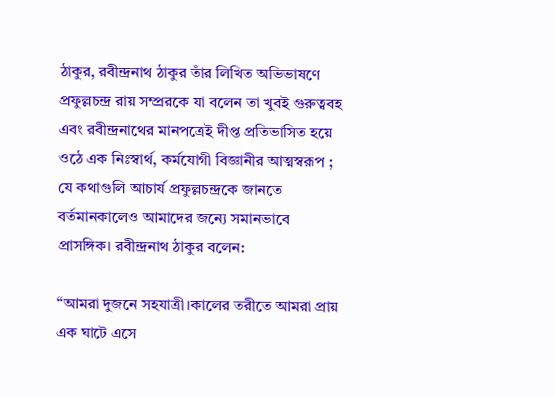ঠাকুর, রবীন্দ্রনাথ ঠাকুর তাঁর লিখিত অভিভাষণে প্রফুল্লচন্দ্র রায় সম্প্ররকে যা বলেন তা খুবই গুরুত্ববহ এবং রবীন্দ্রনাথের মানপত্রেই দীপ্ত প্রতিভাসিত হয়ে ওঠে এক নিঃস্বার্থ, কর্মযোগী বিজ্ঞানীর আত্মস্বরূপ ; যে কথাগুলি আচার্য প্রফুল্লচন্দ্রকে জানতে বর্তমানকালেও আমাদের জন্যে সমানভাবে প্রাসঙ্গিক। রবীন্দ্রনাথ ঠাকুর বলেন:

“আমরা দুজনে সহযাত্রী।কালের তরীতে আমরা প্রায় এক ঘাটে এসে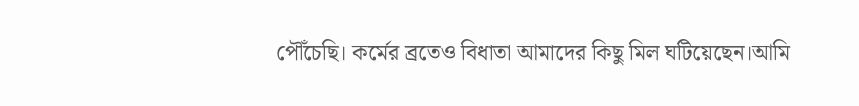পৌঁচেছি। কর্মের ব্রতেও বিধাতা আমাদের কিছু মিল ঘটিয়েছেন।আমি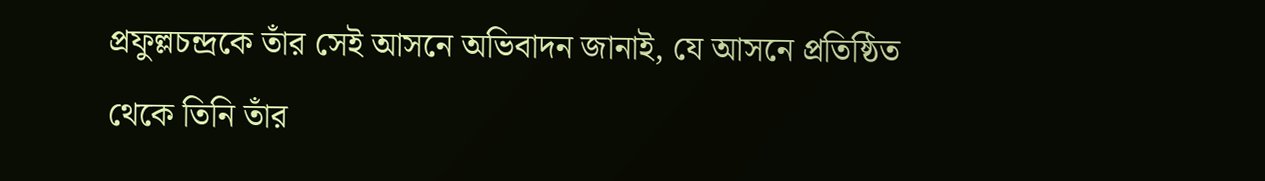প্রফুল্লচন্দ্রকে তাঁর সেই আসনে অভিবাদন জানাই, যে আসনে প্রতিষ্ঠিত থেকে তিনি তাঁর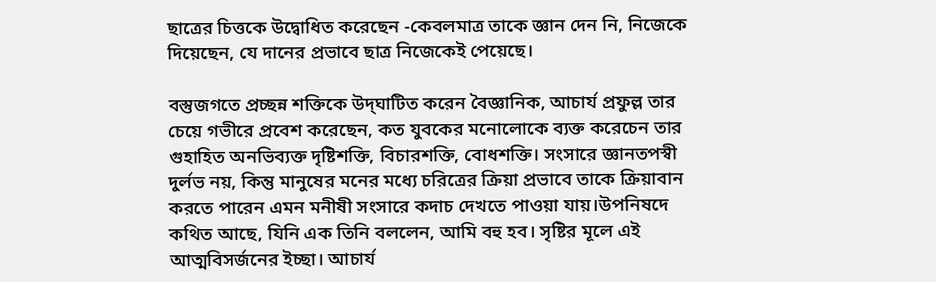ছাত্রের চিত্তকে উদ্বোধিত করেছেন -কেবলমাত্র তাকে জ্ঞান দেন নি, নিজেকে দিয়েছেন, যে দানের প্রভাবে ছাত্র নিজেকেই পেয়েছে।

বস্তুজগতে প্রচ্ছন্ন শক্তিকে উদ্‌ঘাটিত করেন বৈজ্ঞানিক, আচার্য প্রফুল্ল তার চেয়ে গভীরে প্রবেশ করেছেন, কত যুবকের মনোলোকে ব্যক্ত করেচেন তার গুহাহিত অনভিব্যক্ত দৃষ্টিশক্তি, বিচারশক্তি, বোধশক্তি। সংসারে জ্ঞানতপস্বী দুর্লভ নয়, কিন্তু মানুষের মনের মধ্যে চরিত্রের ক্রিয়া প্রভাবে তাকে ক্রিয়াবান করতে পারেন এমন মনীষী সংসারে কদাচ দেখতে পাওয়া যায়।উপনিষদে কথিত আছে, যিনি এক তিনি বললেন, আমি বহু হব। সৃষ্টির মূলে এই আত্মবিসর্জনের ইচ্ছা। আচার্য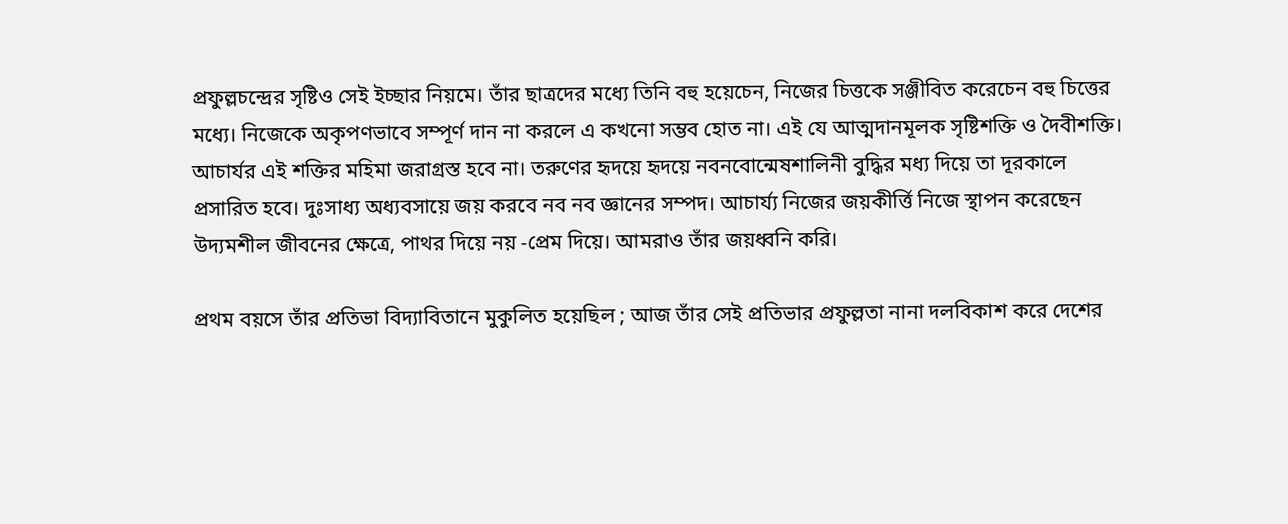প্রফুল্লচন্দ্রের সৃষ্টিও সেই ইচ্ছার নিয়মে। তাঁর ছাত্রদের মধ্যে তিনি বহু হয়েচেন, নিজের চিত্তকে সঞ্জীবিত করেচেন বহু চিত্তের মধ্যে। নিজেকে অকৃপণভাবে সম্পূর্ণ দান না করলে এ কখনো সম্ভব হোত না। এই যে আত্মদানমূলক সৃষ্টিশক্তি ও দৈবীশক্তি। আচার্যর এই শক্তির মহিমা জরাগ্রস্ত হবে না। তরুণের হৃদয়ে হৃদয়ে নবনবোন্মেষশালিনী বুদ্ধির মধ্য দিয়ে তা দূরকালে প্রসারিত হবে। দুঃসাধ্য অধ্যবসায়ে জয় করবে নব নব জ্ঞানের সম্পদ। আচার্য্য নিজের জয়কীর্ত্তি নিজে স্থাপন করেছেন উদ্যমশীল জীবনের ক্ষেত্রে, পাথর দিয়ে নয় -প্রেম দিয়ে। আমরাও তাঁর জয়ধ্বনি করি।

প্রথম বয়সে তাঁর প্রতিভা বিদ্যাবিতানে মুকুলিত হয়েছিল ; আজ তাঁর সেই প্রতিভার প্রফুল্লতা নানা দলবিকাশ করে দেশের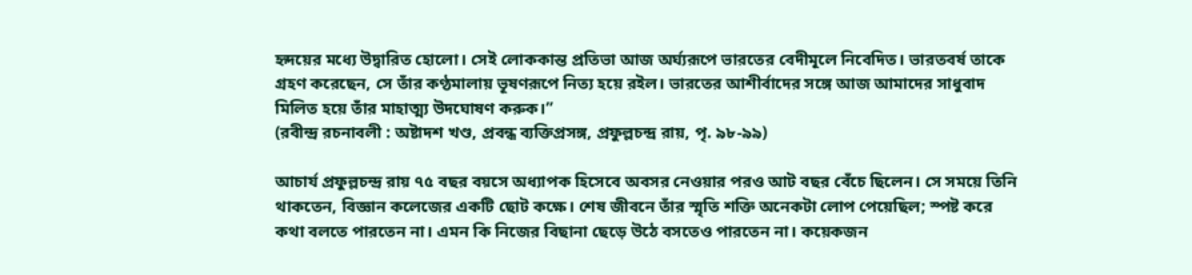হৃদয়ের মধ্যে উদ্বারিত হোলো। সেই লোককান্ত প্রতিভা আজ অর্ঘ্যরূপে ভারতের বেদীমূলে নিবেদিত। ভারতবর্ষ তাকে গ্রহণ করেছেন, সে তাঁর কণ্ঠমালায় ভূষণরূপে নিত্য হয়ে রইল। ভারতের আশীর্বাদের সঙ্গে আজ আমাদের সাধুবাদ মিলিত হয়ে তাঁর মাহাত্ম্য উদঘোষণ করুক।”
(রবীন্দ্র রচনাবলী : অষ্টাদশ খণ্ড, প্রবন্ধ ব্যক্তিপ্রসঙ্গ, প্রফুল্লচন্দ্র রায়, পৃ. ৯৮-৯৯)

আচার্য প্রফুল্লচন্দ্র রায় ৭৫ বছর বয়সে অধ্যাপক হিসেবে অবসর নেওয়ার পরও আট বছর বেঁচে ছিলেন। সে সময়ে তিনি থাকতেন, বিজ্ঞান কলেজের একটি ছোট কক্ষে। শেষ জীবনে তাঁর স্মৃতি শক্তি অনেকটা লোপ পেয়েছিল; স্পষ্ট করে কথা বলতে পারতেন না। এমন কি নিজের বিছানা ছেড়ে উঠে বসতেও পারতেন না। কয়েকজন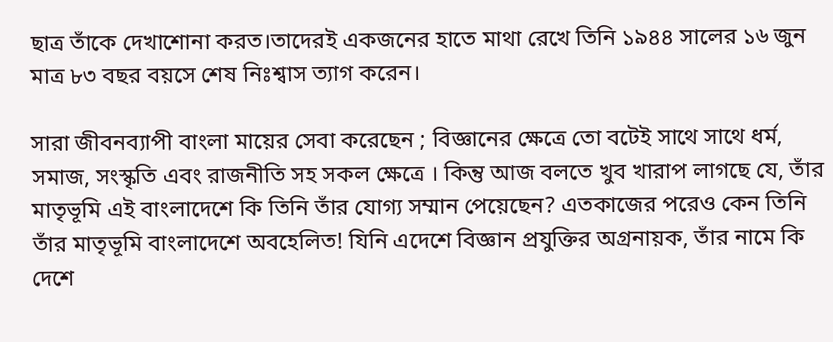ছাত্র তাঁকে দেখাশোনা করত।তাদেরই একজনের হাতে মাথা রেখে তিনি ১৯৪৪ সালের ১৬ জুন মাত্র ৮৩ বছর বয়সে শেষ নিঃশ্বাস ত্যাগ করেন।

সারা জীবনব্যাপী বাংলা মায়ের সেবা করেছেন ; বিজ্ঞানের ক্ষেত্রে তো বটেই সাথে সাথে ধর্ম, সমাজ, সংস্কৃতি এবং রাজনীতি সহ সকল ক্ষেত্রে । কিন্তু আজ বলতে খুব খারাপ লাগছে যে, তাঁর মাতৃভূমি এই বাংলাদেশে কি তিনি তাঁর যোগ্য সম্মান পেয়েছেন? এতকাজের পরেও কেন তিনি তাঁর মাতৃভূমি বাংলাদেশে অবহেলিত! যিনি এদেশে বিজ্ঞান প্রযুক্তির অগ্রনায়ক, তাঁর নামে কি দেশে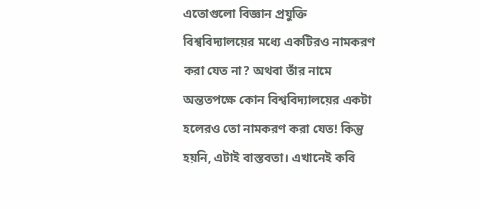এতোগুলো বিজ্ঞান প্রযুক্তি বিশ্ববিদ্যালয়ের মধ্যে একটিরও নামকরণ করা যেত না? অথবা তাঁর নামে অন্ততপক্ষে কোন বিশ্ববিদ্যালয়ের একটা হলেরও তো নামকরণ করা যেত! কিন্তু হয়নি, এটাই বাস্তবতা। এখানেই কবি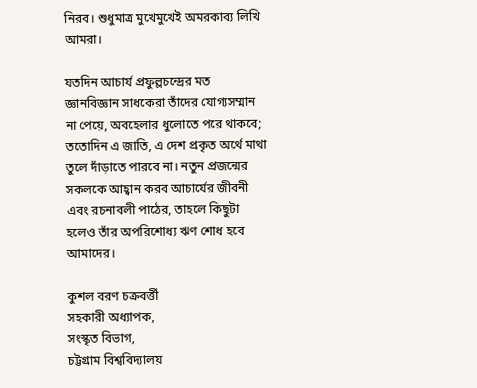নিরব। শুধুমাত্র মুখেমুখেই অমরকাব্য লিখি আমরা।

যতদিন আচার্য প্রফুল্লচন্দ্রের মত জ্ঞানবিজ্ঞান সাধকেরা তাঁদের যোগ্যসম্মান না পেয়ে, অবহেলার ধুলোতে পরে থাকবে; ততোদিন এ জাতি, এ দেশ প্রকৃত অর্থে মাথা তুলে দাঁড়াতে পারবে না। নতুন প্রজন্মের সকলকে আহ্বান করব আচার্যের জীবনী এবং রচনাবলী পাঠের, তাহলে কিছুটা হলেও তাঁর অপরিশোধ্য ঋণ শোধ হবে আমাদের।

কুশল বরণ চক্রবর্ত্তী
সহকারী অধ্যাপক,
সংস্কৃত বিভাগ,
চট্টগ্রাম বিশ্ববিদ্যালয়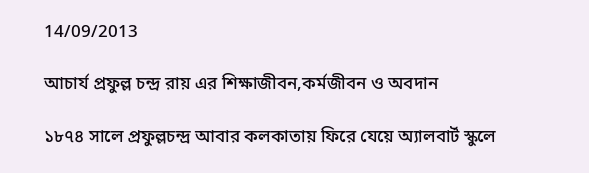14/09/2013

আচার্য প্রফুল্ল চন্দ্র রায় এর শিক্ষাজীবন,কর্মজীবন ও অবদান

১৮৭৪ সালে প্রফুল্লচন্দ্র আবার কলকাতায় ফিরে যেয়ে অ্যালবার্ট স্কুলে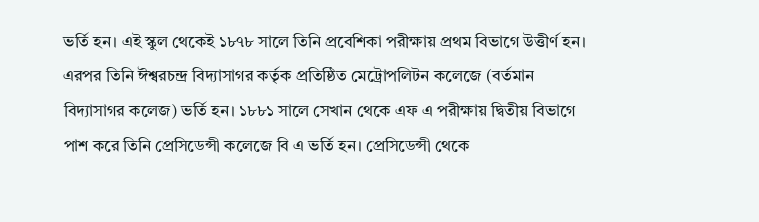ভর্তি হন। এই স্কুল থেকেই ১৮৭৮ সালে তিনি প্রবেশিকা পরীক্ষায় প্রথম বিভাগে উত্তীর্ণ হন। এরপর তিনি ঈশ্বরচন্দ্র বিদ্যাসাগর কর্তৃক প্রতিষ্ঠিত মেট্রোপলিটন কলেজে (বর্তমান বিদ্যাসাগর কলেজ) ভর্তি হন। ১৮৮১ সালে সেখান থেকে এফ এ পরীক্ষায় দ্বিতীয় বিভাগে পাশ করে তিনি প্রেসিডেন্সী কলেজে বি এ ভর্তি হন। প্রেসিডেন্সী থেকে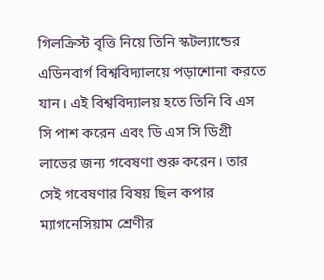গিলক্রিস্ট বৃত্তি নিয়ে তিনি স্কটল্যান্ডের এডিনবার্গ বিশ্ববিদ্যালয়ে পড়াশোনা করতে যান। এই বিশ্ববিদ্যালয় হতে তিনি বি এস সি পাশ করেন এবং ডি এস সি ডিগ্রী লাভের জন্য গবেষণা শুরু করেন। তার সেই গবেষণার বিষয় ছিল কপার ম্যাগনেসিয়াম শ্রেণীর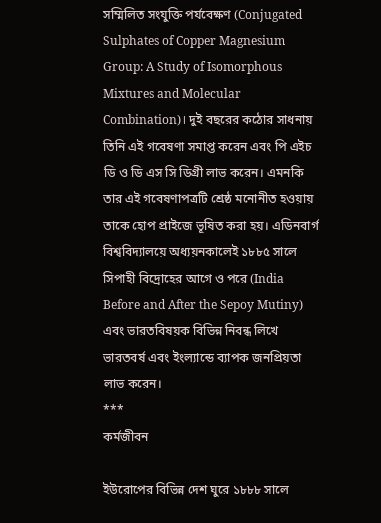সম্মিলিত সংযুক্তি পর্যবেক্ষণ (Conjugated Sulphates of Copper Magnesium Group: A Study of Isomorphous Mixtures and Molecular Combination)। দুই বছরের কঠোর সাধনায় তিনি এই গবেষণা সমাপ্ত করেন এবং পি এইচ ডি ও ডি এস সি ডিগ্রী লাভ করেন। এমনকি তার এই গবেষণাপত্রটি শ্রেষ্ঠ মনোনীত হওয়ায় তাকে হোপ প্রাইজে ভূষিত করা হয়। এডিনবার্গ বিশ্ববিদ্যালয়ে অধ্যয়নকালেই ১৮৮৫ সালে সিপাহী বিদ্রোহের আগে ও পরে (India Before and After the Sepoy Mutiny) এবং ভারতবিষয়ক বিভিন্ন নিবন্ধ লিখে ভারতবর্ষ এবং ইংল্যান্ডে ব্যাপক জনপ্রিয়তা লাভ করেন।
***
কর্মজীবন

ইউরোপের বিভিন্ন দেশ ঘুরে ১৮৮৮ সালে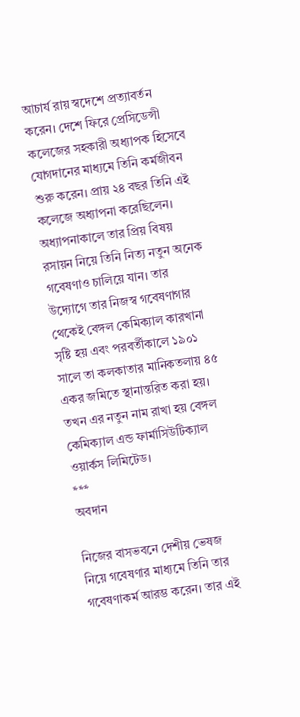আচার্য রায় স্বদেশে প্রত্যাবর্তন করেন। দেশে ফিরে প্রেসিডেন্সী কলেজের সহকারী অধ্যাপক হিসেবে যোগদানের মাধ্যমে তিনি কর্মজীবন শুরু করেন। প্রায় ২৪ বছর তিনি এই কলেজে অধ্যাপনা করেছিলেন। অধ্যাপনাকালে তার প্রিয় বিষয় রসায়ন নিয়ে তিনি নিত্য নতুন অনেক গবেষণাও চালিয়ে যান। তার উদ্যোগে তার নিজস্ব গবেষণাগার থেকেই বেঙ্গল কেমিক্যাল কারখানা সৃষ্টি হয় এবং পরবর্তীকালে ১৯০১ সালে তা কলকাতার মানিকতলায় ৪৫ একর জমিতে স্থানান্তরিত করা হয়। তখন এর নতুন নাম রাখা হয় বেঙ্গল কেমিক্যাল এন্ড ফার্মাসিউটিক্যাল ওয়ার্কস লিমিটেড।
***
অবদান

নিজের বাসভবনে দেশীয় ভেষজ নিয়ে গবেষণার মাধ্যমে তিনি তার গবেষণাকর্ম আরম্ভ করেন। তার এই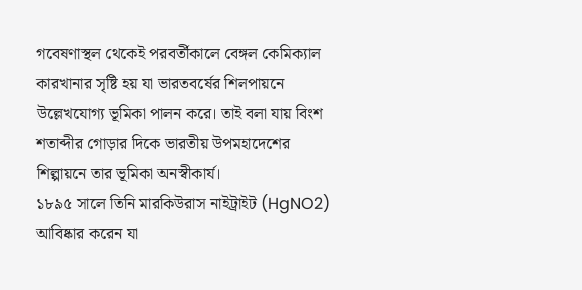গবেষণাস্থল থেকেই পরবর্তীকালে বেঙ্গল কেমিক্যাল কারখানার সৃষ্টি হয় যা ভারতবর্ষের শিলপায়নে উল্লেখযোগ্য ভূমিকা পালন করে। তাই বলা যায় বিংশ শতাব্দীর গোড়ার দিকে ভারতীয় উপমহাদেশের শিল্পায়নে তার ভূমিকা অনস্বীকার্য।
১৮৯৫ সালে তিনি মারকিউরাস নাইট্রাইট (HgNO2) আবিষ্কার করেন যা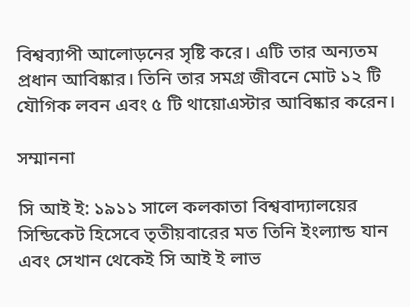বিশ্বব্যাপী আলোড়নের সৃষ্টি করে। এটি তার অন্যতম প্রধান আবিষ্কার। তিনি তার সমগ্র জীবনে মোট ১২ টি যৌগিক লবন এবং ৫ টি থায়োএস্টার আবিষ্কার করেন।

সম্মাননা

সি আই ই: ১৯১১ সালে কলকাতা বিশ্ববাদ্যালয়ের সিন্ডিকেট হিসেবে তৃতীয়বারের মত তিনি ইংল্যান্ড যান এবং সেখান থেকেই সি আই ই লাভ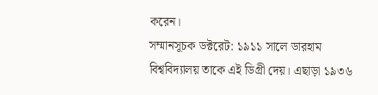করেন।
সম্মানসূচক ডক্টরেট: ১৯১১ সালে ডারহাম বিশ্ববিদ্যালয় তাকে এই ডিগ্রী দেয়। এছাড়া ১৯৩৬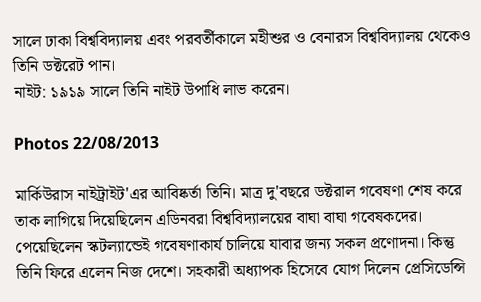সালে ঢাকা বিশ্ববিদ্যালয় এবং পরবর্তীকালে মহীশুর ও বেনারস বিশ্ববিদ্যালয় থেকেও তিনি ডক্টরেট পান।
নাইট: ১৯১৯ সালে তিনি নাইট উপাধি লাভ করেন।

Photos 22/08/2013

মার্কিউরাস নাইট্রাইট'এর আবিষ্কর্তা তিনি। মাত্র দু'বছরে ডক্টরাল গবেষণা শেষ করে তাক লাগিয়ে দিয়েছিলেন এডিনবরা বিশ্ববিদ্যালয়ের বাঘা বাঘা গবেষকদের। পেয়েছিলেন স্কটল্যান্ডেই গবেষণাকার্য চালিয়ে যাবার জন্য সকল প্রণোদনা। কিন্তু তিনি ফিরে এলেন নিজ দেশে। সহকারী অধ্যাপক হিসেবে যোগ দিলেন প্রেসিডেন্সি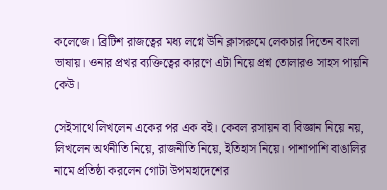কলেজে। ব্রিটিশ রাজত্বের মধ্য লগ্নে উনি ক্লাসরুমে লেকচার দিতেন বাংলা ভাষায়। ওনার প্রখর ব্যক্তিত্বের কারণে এটা নিয়ে প্রশ্ন তোলারও সাহস পায়নি কেউ।

সেইসাথে লিখলেন একের পর এক বই। কেবল রসায়ন বা বিজ্ঞান নিয়ে নয়, লিখলেন অর্থনীতি নিয়ে, রাজনীতি নিয়ে, ইতিহাস নিয়ে। পাশাপাশি বাঙালির নামে প্রতিষ্ঠা করলেন গোটা উপমহাদেশের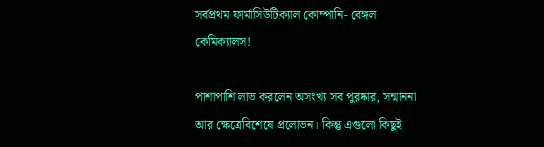সর্বপ্রথম ফার্মাসিউটিক্যাল কোম্পানি- বেঙ্গল কেমিক্যালস!

পাশাপাশি লাভ করলেন অসংখ্য সব পুরষ্কার, সন্মাননা আর ক্ষেত্রেবিশেষে প্রলোভন। কিন্তু এগুলো কিছুই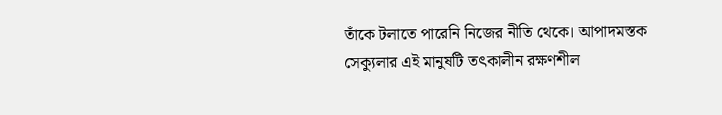তাঁকে টলাতে পারেনি নিজের নীতি থেকে। আপাদমস্তক সেক্যুলার এই মানুষটি তৎকালীন রক্ষণশীল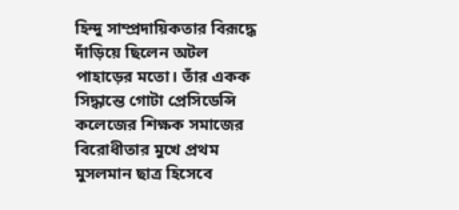হিন্দু সাম্প্রদায়িকতার বিরূদ্ধে দাঁড়িয়ে ছিলেন অটল পাহাড়ের মতো। তাঁর একক সিদ্ধান্তে গোটা প্রেসিডেন্সি কলেজের শিক্ষক সমাজের বিরোধীতার মুখে প্রথম মুসলমান ছাত্র হিসেবে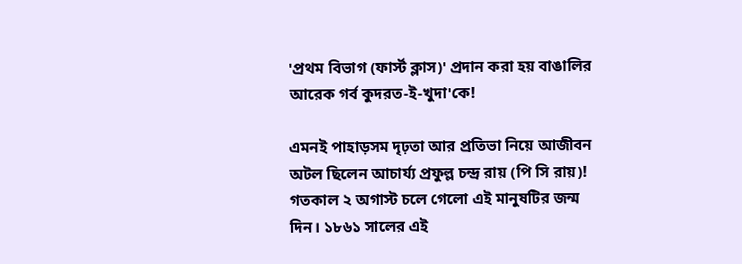'প্রথম বিভাগ (ফার্স্ট ক্লাস)' প্রদান করা হয় বাঙালির আরেক গর্ব কুদরত-ই-খুদা'কে!

এমনই পাহাড়সম দৃঢ়তা আর প্রতিভা নিয়ে আজীবন অটল ছিলেন আচার্য্য প্রফুল্ল চন্দ্র রায় (পি সি রায়)! গতকাল ২ অগাস্ট চলে গেলো এই মানুষটির জন্ম দিন। ১৮৬১ সালের এই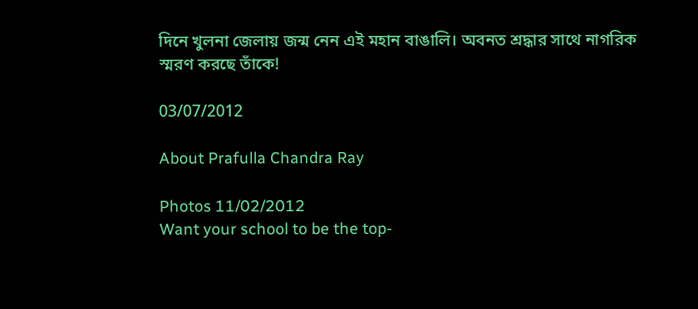দিনে খুলনা জেলায় জন্ম নেন এই মহান বাঙালি। অবনত শ্রদ্ধার সাথে নাগরিক স্মরণ করছে তাঁকে!

03/07/2012

About Prafulla Chandra Ray

Photos 11/02/2012
Want your school to be the top-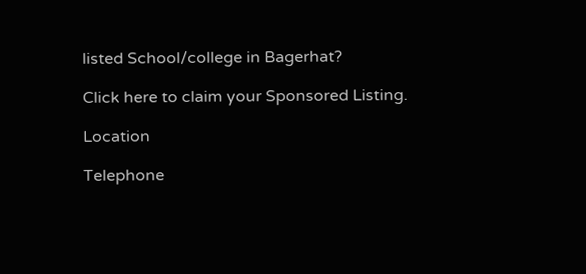listed School/college in Bagerhat?

Click here to claim your Sponsored Listing.

Location

Telephone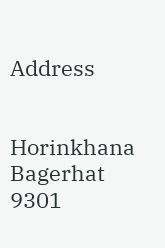Address


Horinkhana
Bagerhat
9301